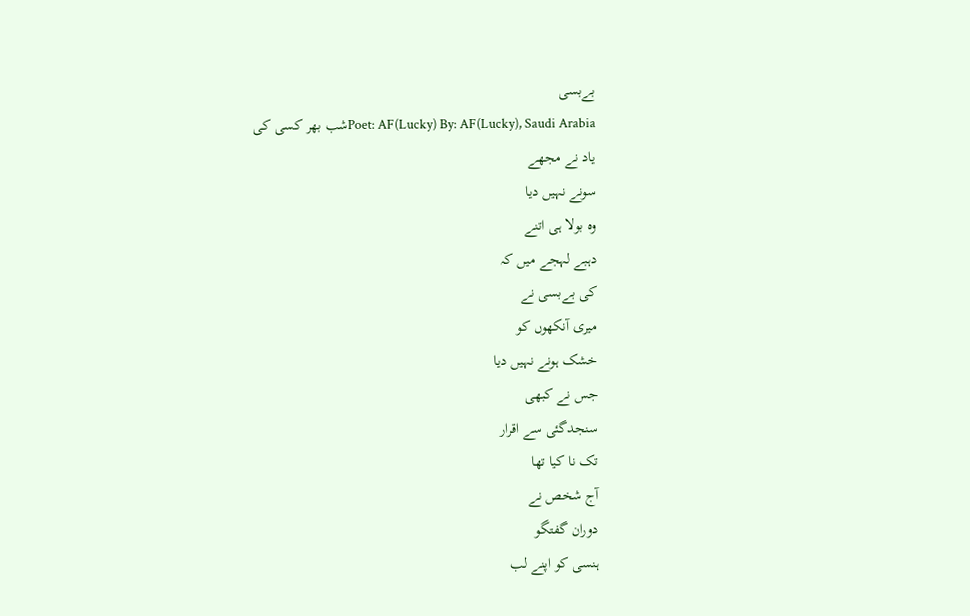بےبسی
Poet: AF(Lucky) By: AF(Lucky), Saudi Arabiaشب بھر کسی کی
یاد نے مجھے
سونے نہیں دیا
وہ بولا ہی اتنے
دہبے لہجے میں کہ
کی بےبسی نے
میری آنکھوں کو
خشک ہونے نہیں دیا
جس نے کبھی
سنجدگئی سے اقرار
تک نا کیا تھا
آج شخص نے
دوران گفتگو
ہنسی کو اپنے لب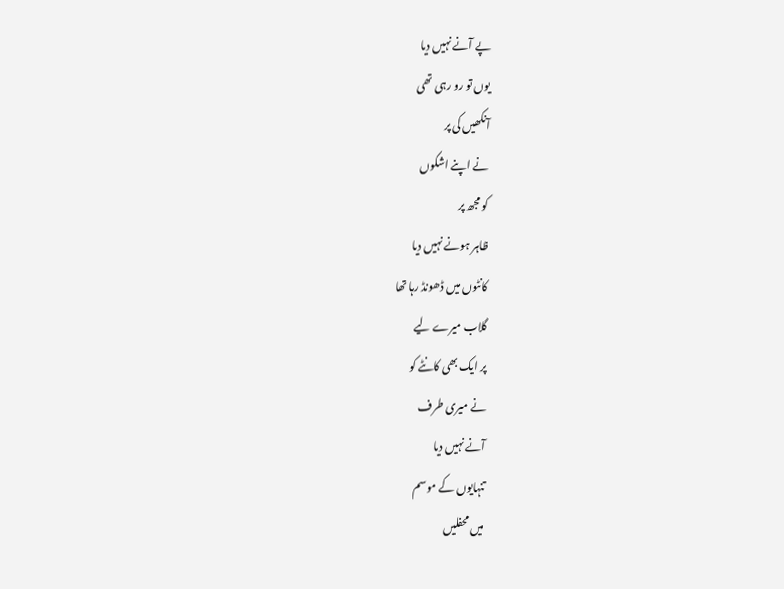پے آنے نہیں دیا
یوں تو رو رہی تھی
آنکھیں کی پر
نے اپنے اشکوں
کو مجھ پر
ظاہر ہونے نہیں دیا
کانٹوں میں ڈھونڈ رہا تھا
گلاب میرے لیے
پر ایک بھی کانٹے کو
نے میری طرف
آنے نہیں دیا
تنہایوں کے موسم
میں محفلیں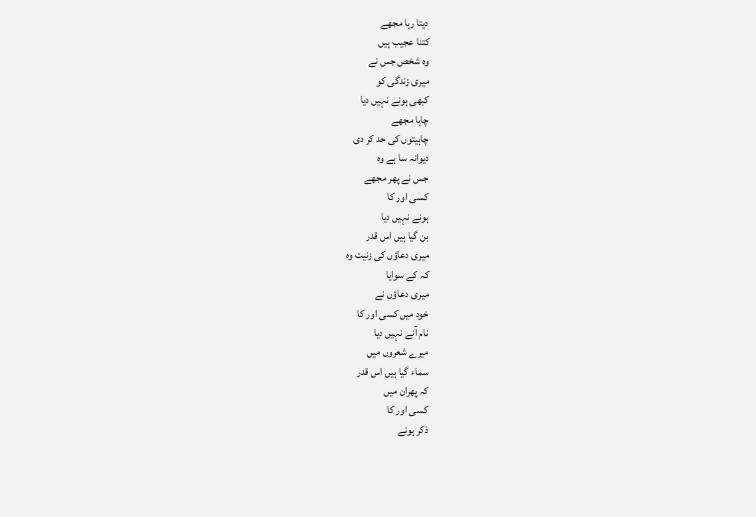دیتا رہا مجھے
کتنا عجیب ہیں
وہ شخص جس نے
میری زندگی کو
کبھی ہونے نہیں دیا
چاہا مجھے
چاہیتوں کی حد کر دی
دیوانہ سا ہے وہ
جس نے پھر مجھے
کسی اور کا
ہونے نہیں دیا
بن گیا ہیں اس قدر
میری دعاؤں کی زنیت وہ
کہ کے سوایا
میری دعاؤں نے
خود میں کسی اور کا
نام آنے نہیں دیا
میرے شعروں میں
سماء گیا ہیں اس قدر
کہ پھران میں
کسی اور کا
ذکر ہونے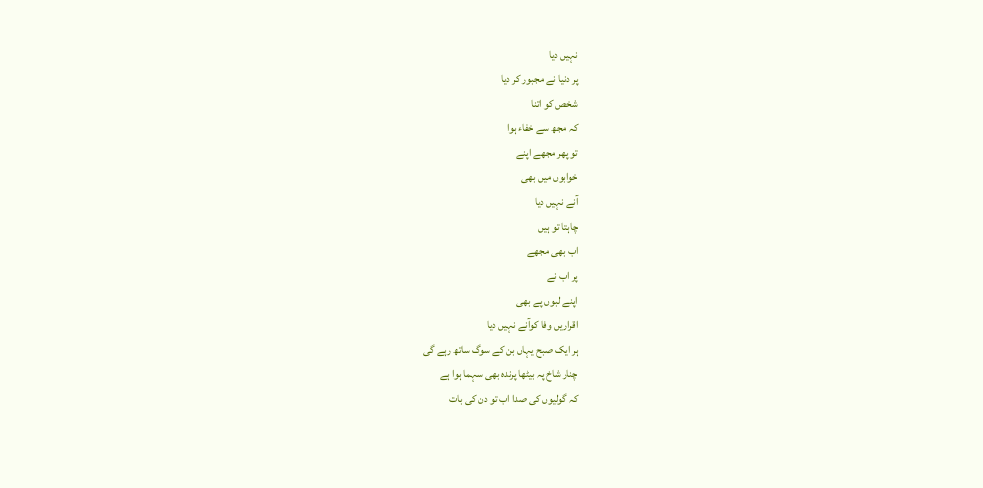نہیں دیا
پر دنیا نے مجبور کر دیا
شخص کو اتنا
کہ مجھ سے خفاء ہوا
تو پھر مجھے اپنے
خوابوں میں بھی
آنے نہیں دیا
چاہتا تو ہیں
اب بھی مجھے
پر اب نے
اپنے لبوں پے بھی
اقراریں وفا کوآنے نہیں دیا
ہر ایک صبح یہاں بن کے سوگ ساتھ رہے گی
چنار شاخ پہ بیٹھا پرندہ بھی سہما ہوا ہے
کہ گولیوں کی صدا اب تو دن کی بات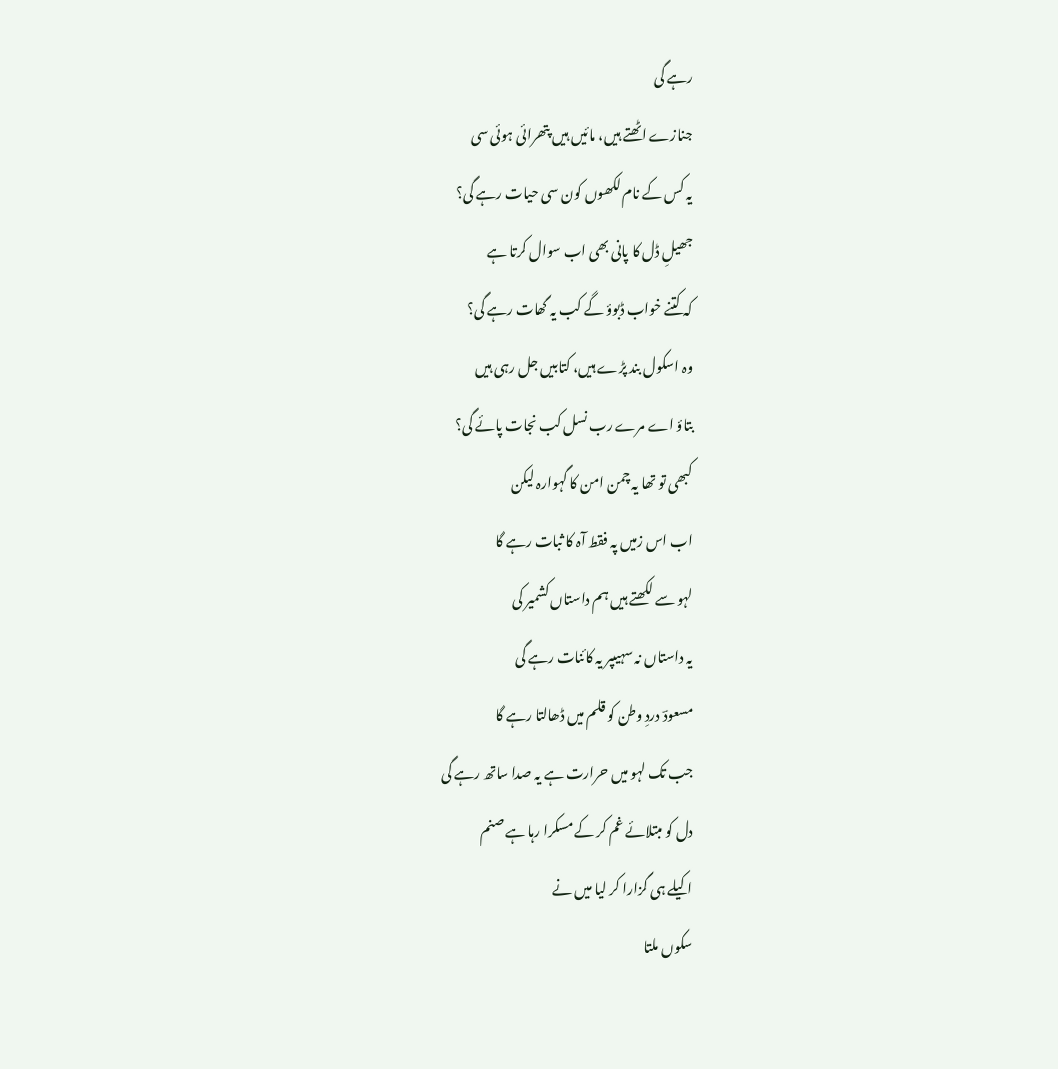رہے گی
جنازے اٹھتے ہیں، مائیں ہیں پتھرائی ہوئی سی
یہ کس کے نام لکھوں کون سی حیات رہے گی؟
جھیلِ ڈل کا پانی بھی اب سوال کرتا ہے
کہ کتنے خواب ڈبوؤ گے کب یہ گھات رہے گی؟
وہ اسکول بند پڑے ہیں، کتابیں جل رہی ہیں
بتاؤ اے مرے رب نسل کب نجات پائے گی؟
کبھی تو تھا یہ چمن امن کا گہوارہ لیکن
اب اس زمیں پہ فقط آہ کا ثبات رہے گا
لہو سے لکھتے ہیں ہم داستاں کشمیر کی
یہ داستاں نہ سہیںپر یہ کائنات رہے گی
مسعودؔ دردِ وطن کو قلم میں ڈھالتا رہے گا
جب تک لہو میں حرارت ہے یہ صدا ساتھ رہے گی
دل کو مبتلائے غم کر کے مسکرا رہا ہے صنم
اکیلے ہی گزارا کر لیا میں نے
سکوں ملتا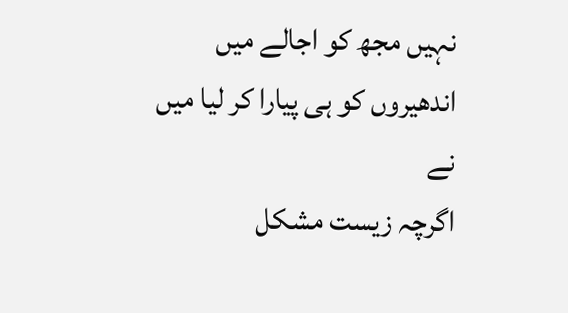نہیں مجھ کو اجالے میں
اندھیروں کو ہی پیارا کر لیا میں نے
اگرچہ زیست مشکل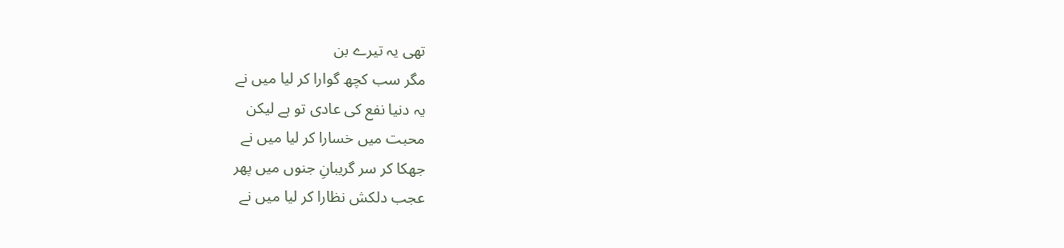تھی یہ تیرے بن
مگر سب کچھ گوارا کر لیا میں نے
یہ دنیا نفع کی عادی تو ہے لیکن
محبت میں خسارا کر لیا میں نے
جھکا کر سر گریبانِ جنوں میں پھر
عجب دلکش نظارا کر لیا میں نے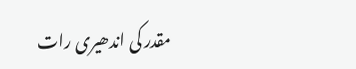مقدر کی اندھیری رات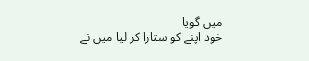میں گویا
خود اپنے کو ستارا کر لیا میں نے